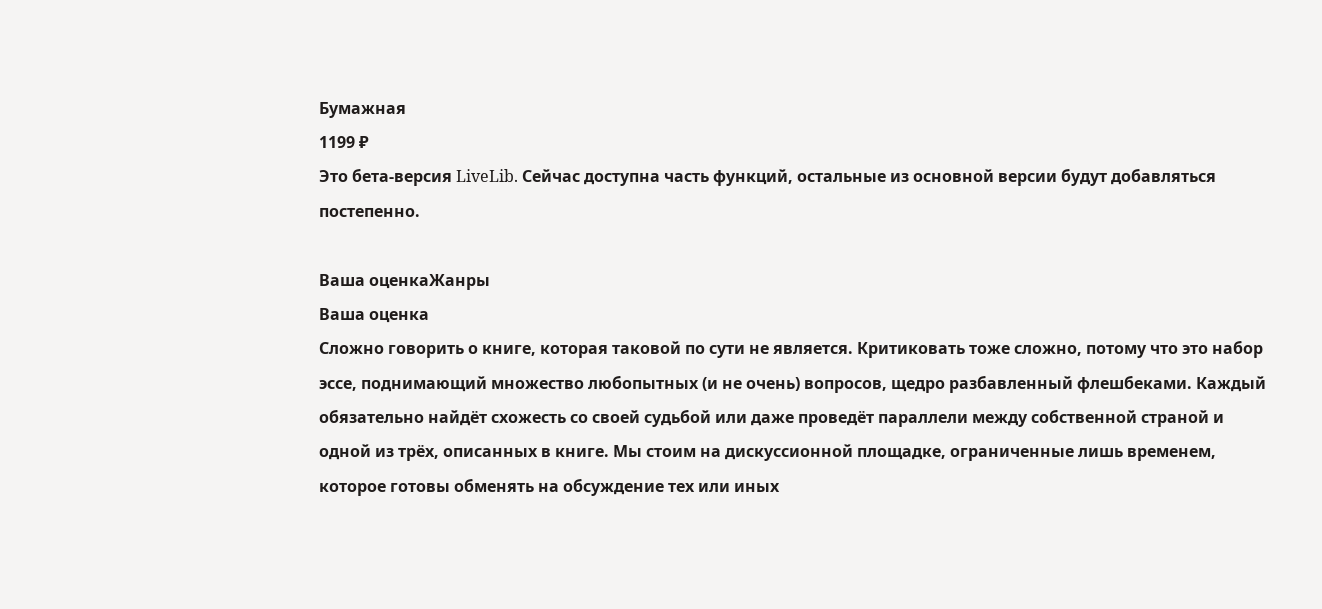Бумажная
1199 ₽
Это бета-версия LiveLib. Сейчас доступна часть функций, остальные из основной версии будут добавляться постепенно.

Ваша оценкаЖанры
Ваша оценка
Сложно говорить о книге, которая таковой по сути не является. Критиковать тоже сложно, потому что это набор эссе, поднимающий множество любопытных (и не очень) вопросов, щедро разбавленный флешбеками. Каждый обязательно найдёт схожесть со своей судьбой или даже проведёт параллели между собственной страной и одной из трёх, описанных в книге. Мы стоим на дискуссионной площадке, ограниченные лишь временем, которое готовы обменять на обсуждение тех или иных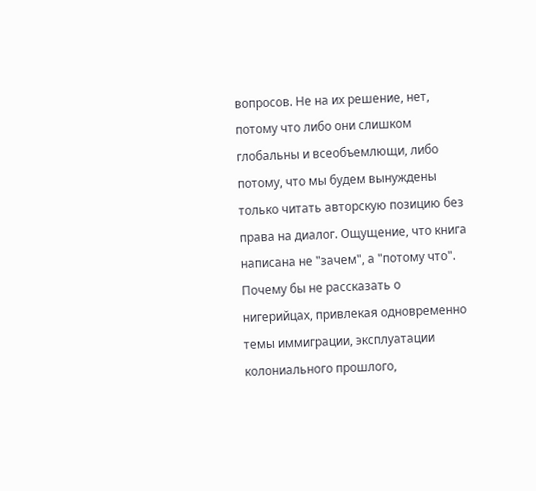вопросов. Не на их решение, нет, потому что либо они слишком глобальны и всеобъемлющи, либо потому, что мы будем вынуждены только читать авторскую позицию без права на диалог. Ощущение, что книга написана не "зачем", а "потому что". Почему бы не рассказать о нигерийцах, привлекая одновременно темы иммиграции, эксплуатации колониального прошлого,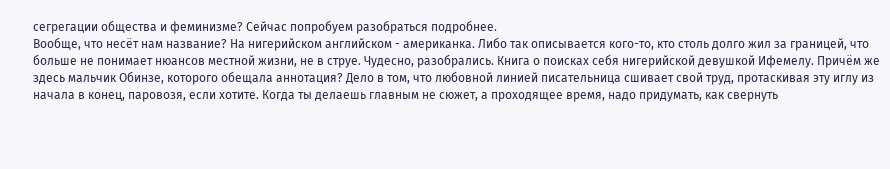сегрегации общества и феминизме? Сейчас попробуем разобраться подробнее.
Вообще, что несёт нам название? На нигерийском английском - американка. Либо так описывается кого-то, кто столь долго жил за границей, что больше не понимает нюансов местной жизни, не в струе. Чудесно, разобрались. Книга о поисках себя нигерийской девушкой Ифемелу. Причём же здесь мальчик Обинзе, которого обещала аннотация? Дело в том, что любовной линией писательница сшивает свой труд, протаскивая эту иглу из начала в конец, паровозя, если хотите. Когда ты делаешь главным не сюжет, а проходящее время, надо придумать, как свернуть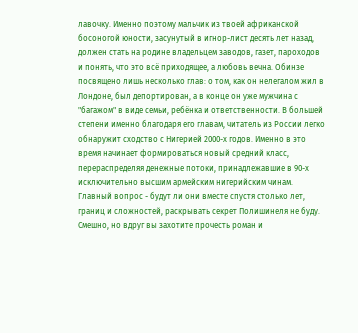лавочку. Именно поэтому мальчик из твоей африканской босоногой юности, засунутый в игнор-лист десять лет назад, должен стать на родине владельцем заводов, газет, пароходов и понять, что это всё приходящее, а любовь вечна. Обинзе посвящено лишь несколько глав: о том, как он нелегалом жил в Лондоне, был депортирован, а в конце он уже мужчина с "багажом" в виде семьи, ребёнка и ответственности. В большей степени именно благодаря его главам, читатель из России легко обнаружит сходство с Нигерией 2000-х годов. Именно в это время начинает формироваться новый средний класс, перераспределяя денежные потоки, принадлежавшие в 90-х исключительно высшим армейским нигерийским чинам. Главный вопрос - будут ли они вместе спустя столько лет, границ и сложностей, раскрывать секрет Полишинеля не буду. Смешно, но вдруг вы захотите прочесть роман и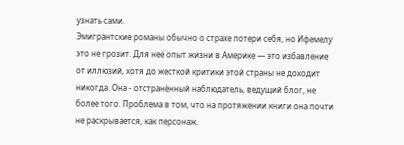узнать сами.
Эмигрантские романы обычно о страхе потери себя, но Ифемелу это не грозит. Для неё опыт жизни в Америке — это избавление от иллюзий, хотя до жесткой критики этой страны не доходит никогда. Она - отстранённый наблюдатель, ведущий блог, не более того. Проблема в том, что на протяжении книги она почти не раскрывается, как персонаж.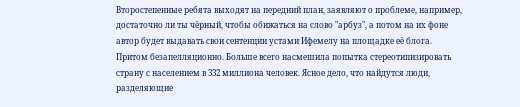Второстепенные ребята выходят на передний план, заявляют о проблеме, например, достаточно ли ты чёрный, чтобы обижаться на слово "арбуз", а потом на их фоне автор будет выдавать свои сентенции устами Ифемелу на площадке её блога. Притом безапелляционно. Больше всего насмешила попытка стереотипизировать страну с населением в 332 миллиона человек. Ясное дело, что найдутся люди, разделяющие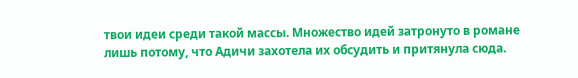твои идеи среди такой массы. Множество идей затронуто в романе лишь потому, что Адичи захотела их обсудить и притянула сюда.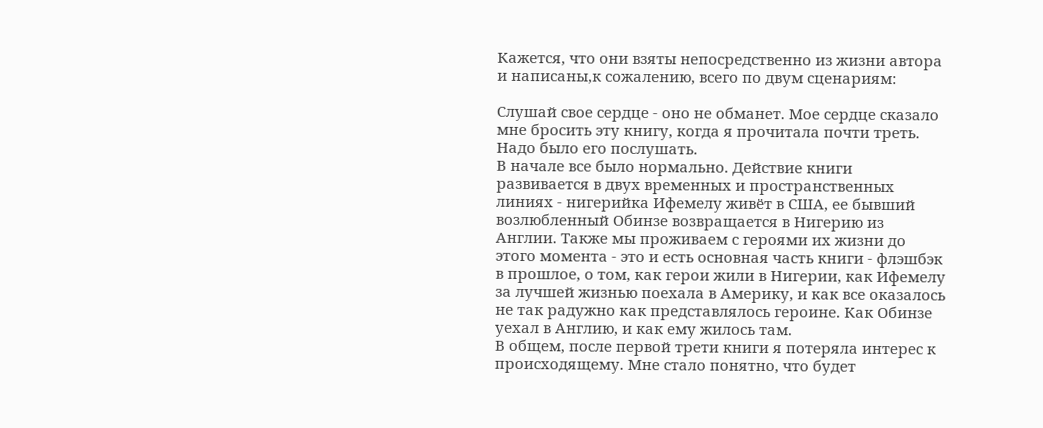Кажется, что они взяты непосредственно из жизни автора и написаны,к сожалению, всего по двум сценариям:

Слушай свое сердце - оно не обманет. Мое сердце сказало мне бросить эту книгу, когда я прочитала почти треть. Надо было его послушать.
В начале все было нормально. Действие книги развивается в двух временных и пространственных линиях - нигерийка Ифемелу живёт в США, ее бывший возлюбленный Обинзе возвращается в Нигерию из Англии. Также мы проживаем с героями их жизни до этого момента - это и есть основная часть книги - флэшбэк в прошлое, о том, как герои жили в Нигерии, как Ифемелу за лучшей жизнью поехала в Америку, и как все оказалось не так радужно как представлялось героине. Как Обинзе уехал в Англию, и как ему жилось там.
В общем, после первой трети книги я потеряла интерес к происходящему. Мне стало понятно, что будет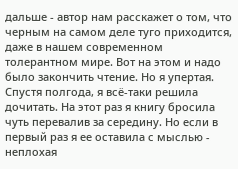дальше - автор нам расскажет о том, что черным на самом деле туго приходится, даже в нашем современном толерантном мире. Вот на этом и надо было закончить чтение. Но я упертая. Спустя полгода, я всё-таки решила дочитать. На этот раз я книгу бросила чуть перевалив за середину. Но если в первый раз я ее оставила с мыслью - неплохая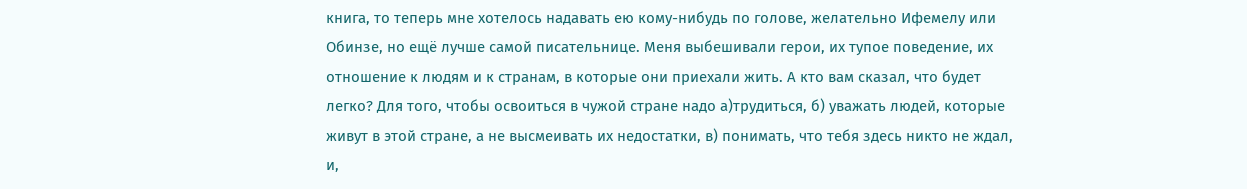книга, то теперь мне хотелось надавать ею кому-нибудь по голове, желательно Ифемелу или Обинзе, но ещё лучше самой писательнице. Меня выбешивали герои, их тупое поведение, их отношение к людям и к странам, в которые они приехали жить. А кто вам сказал, что будет легко? Для того, чтобы освоиться в чужой стране надо а)трудиться, б) уважать людей, которые живут в этой стране, а не высмеивать их недостатки, в) понимать, что тебя здесь никто не ждал, и,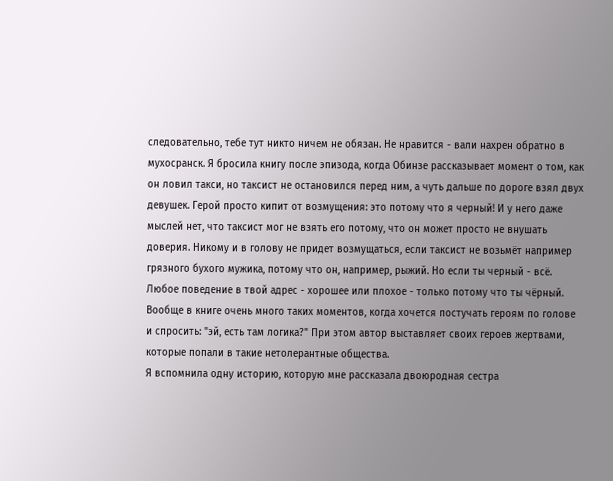следовательно, тебе тут никто ничем не обязан. Не нравится - вали нахрен обратно в мухосранск. Я бросила книгу после эпизода, когда Обинзе рассказывает момент о том, как он ловил такси, но таксист не остановился перед ним, а чуть дальше по дороге взял двух девушек. Герой просто кипит от возмущения: это потому что я черный! И у него даже мыслей нет, что таксист мог не взять его потому, что он может просто не внушать доверия. Никому и в голову не придет возмущаться, если таксист не возьмёт например грязного бухого мужика, потому что он, например, рыжий. Но если ты черный - всё. Любое поведение в твой адрес - хорошее или плохое - только потому что ты чёрный.
Вообще в книге очень много таких моментов, когда хочется постучать героям по голове и спросить: "эй, есть там логика?" При этом автор выставляет своих героев жертвами, которые попали в такие нетолерантные общества.
Я вспомнила одну историю, которую мне рассказала двоюродная сестра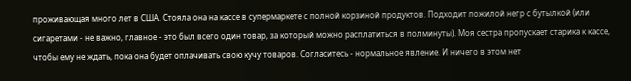проживающая много лет в США. Стояла она на кассе в супермаркете с полной корзиной продуктов. Подходит пожилой негр с бутылкой (или сигаретами - не важно, главное - это был всего один товар, за который можно расплатиться в полминуты). Моя сестра пропускает старика к кассе, чтобы ему не ждать, пока она будет оплачивать свою кучу товаров. Согласитесь - нормальное явление. И ничего в этом нет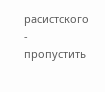расистского - пропустить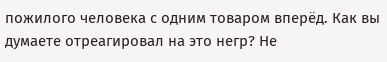пожилого человека с одним товаром вперёд. Как вы думаете отреагировал на это негр? Не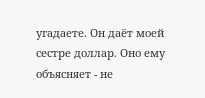угадаете. Он даёт моей сестре доллар. Оно ему объясняет - не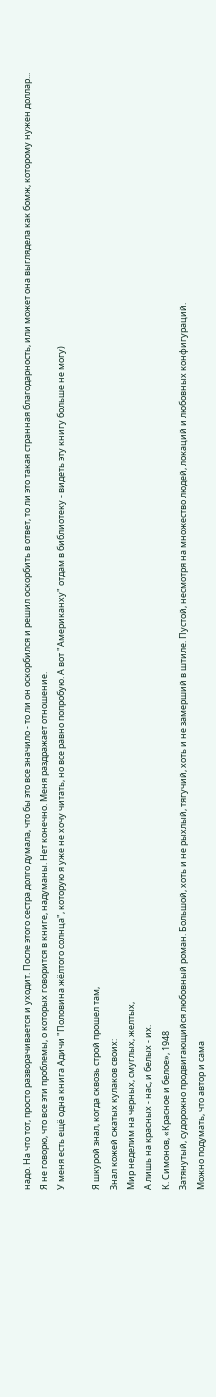надо. На что тот, просто разворачивается и уходит. После этого сестра долго думала, что бы это все значило - то ли он оскорбился и решил оскорбить в ответ, то ли это такая странная благодарность, или может она выглядела как бомж, которому нужен доллар...
Я не говорю, что все эти проблемы, о которых говорится в книге, надуманы. Нет конечно. Меня раздражает отношение.
У меня есть ещё одна книга Адичи "Половина жёлтого солнца", которую я уже не хочу читать, но все равно попробую. А вот "Американху" отдам в библиотеку - видеть эту книгу больше не могу)

Я шкурой знал, когда сквозь строй прошел там,
Знал кожей сжатых кулаков своих:
Мир неделим на черных, смуглых, желтых,
А лишь на красных - нас, и белых - их.
К. Симонов, «Красное и белое», 1948
Затянутый, судорожно продвигающийся любовный роман. Большой, хоть и не рыхлый, тягучий, хоть и не замерший в штиле. Пустой, несмотря на множество людей, локаций и любовных конфигураций.
Можно подумать, что автор и сама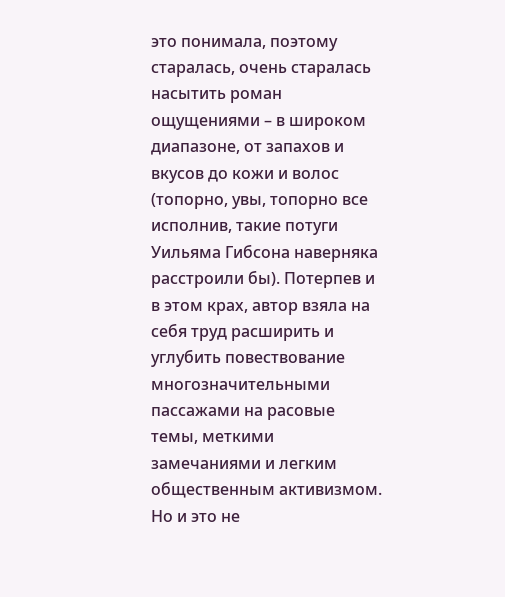это понимала, поэтому старалась, очень старалась насытить роман ощущениями – в широком диапазоне, от запахов и вкусов до кожи и волос (топорно, увы, топорно все исполнив, такие потуги Уильяма Гибсона наверняка расстроили бы). Потерпев и в этом крах, автор взяла на себя труд расширить и углубить повествование многозначительными пассажами на расовые темы, меткими замечаниями и легким общественным активизмом. Но и это не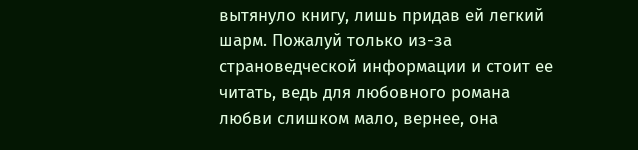вытянуло книгу, лишь придав ей легкий шарм. Пожалуй только из-за страноведческой информации и стоит ее читать, ведь для любовного романа любви слишком мало, вернее, она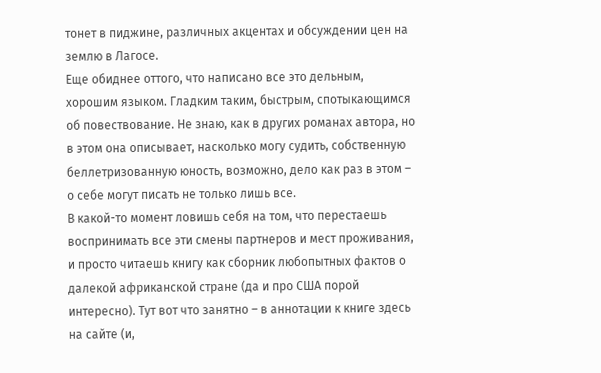тонет в пиджине, различных акцентах и обсуждении цен на землю в Лагосе.
Еще обиднее оттого, что написано все это дельным, хорошим языком. Гладким таким, быстрым, спотыкающимся об повествование. Не знаю, как в других романах автора, но в этом она описывает, насколько могу судить, собственную беллетризованную юность, возможно, дело как раз в этом – о себе могут писать не только лишь все.
В какой-то момент ловишь себя на том, что перестаешь воспринимать все эти смены партнеров и мест проживания, и просто читаешь книгу как сборник любопытных фактов о далекой африканской стране (да и про США порой интересно). Тут вот что занятно – в аннотации к книге здесь на сайте (и,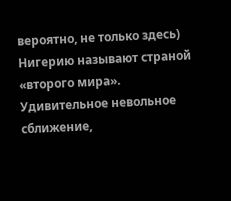вероятно, не только здесь) Нигерию называют страной «второго мира». Удивительное невольное сближение,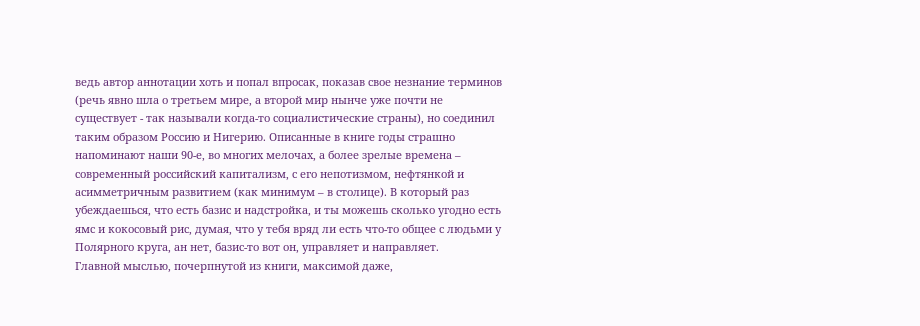ведь автор аннотации хоть и попал впросак, показав свое незнание терминов (речь явно шла о третьем мире, а второй мир нынче уже почти не существует - так называли когда-то социалистические страны), но соединил таким образом Россию и Нигерию. Описанные в книге годы страшно напоминают наши 90-е, во многих мелочах, а более зрелые времена – современный российский капитализм, с его непотизмом, нефтянкой и асимметричным развитием (как минимум – в столице). В который раз убеждаешься, что есть базис и надстройка, и ты можешь сколько угодно есть ямс и кокосовый рис, думая, что у тебя вряд ли есть что-то общее с людьми у Полярного круга, ан нет, базис-то вот он, управляет и направляет.
Главной мыслью, почерпнутой из книги, максимой даже,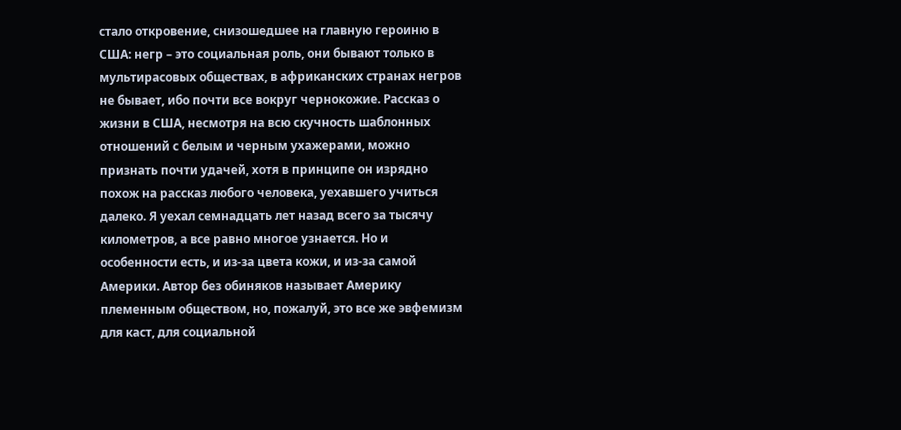стало откровение, снизошедшее на главную героиню в США: негр – это социальная роль, они бывают только в мультирасовых обществах, в африканских странах негров не бывает, ибо почти все вокруг чернокожие. Рассказ о жизни в США, несмотря на всю скучность шаблонных отношений с белым и черным ухажерами, можно признать почти удачей, хотя в принципе он изрядно похож на рассказ любого человека, уехавшего учиться далеко. Я уехал семнадцать лет назад всего за тысячу километров, а все равно многое узнается. Но и особенности есть, и из-за цвета кожи, и из-за самой Америки. Автор без обиняков называет Америку племенным обществом, но, пожалуй, это все же эвфемизм для каст, для социальной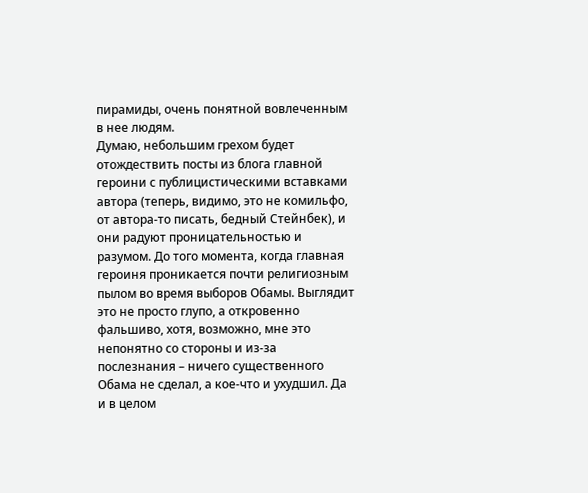пирамиды, очень понятной вовлеченным в нее людям.
Думаю, небольшим грехом будет отождествить посты из блога главной героини с публицистическими вставками автора (теперь, видимо, это не комильфо, от автора-то писать, бедный Стейнбек), и они радуют проницательностью и разумом. До того момента, когда главная героиня проникается почти религиозным пылом во время выборов Обамы. Выглядит это не просто глупо, а откровенно фальшиво, хотя, возможно, мне это непонятно со стороны и из-за послезнания – ничего существенного Обама не сделал, а кое-что и ухудшил. Да и в целом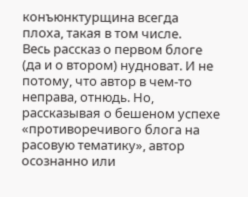конъюнктурщина всегда плоха, такая в том числе.
Весь рассказ о первом блоге (да и о втором) нудноват. И не потому, что автор в чем-то неправа, отнюдь. Но, рассказывая о бешеном успехе «противоречивого блога на расовую тематику», автор осознанно или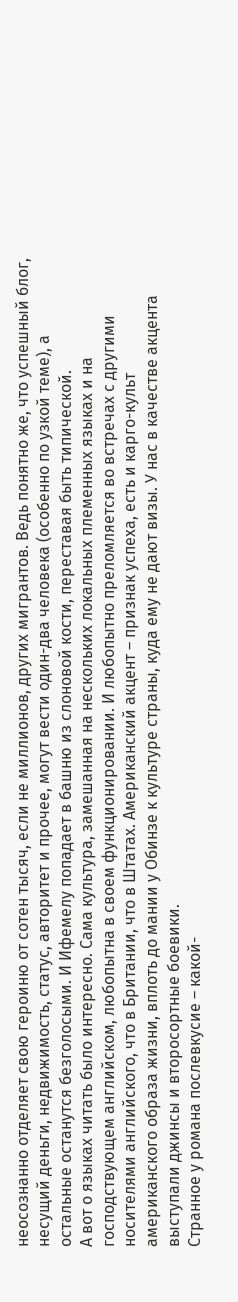неосознанно отделяет свою героиню от сотен тысяч, если не миллионов, других мигрантов. Ведь понятно же, что успешный блог, несущий деньги, недвижимость, статус, авторитет и прочее, могут вести один-два человека (особенно по узкой теме), а остальные останутся безголосыми. И Ифемелу попадает в башню из слоновой кости, переставая быть типической.
А вот о языках читать было интересно. Сама культура, замешанная на нескольких локальных племенных языках и на господствующем английском, любопытна в своем функционировании. И любопытно преломляется во встречах с другими носителями английского, что в Британии, что в Штатах. Американский акцент – признак успеха, есть и карго-культ американского образа жизни, вплоть до мании у Обинзе к культуре страны, куда ему не дают визы. У нас в качестве акцента выступали джинсы и второсортные боевики.
Странное у романа послевкусие – какой-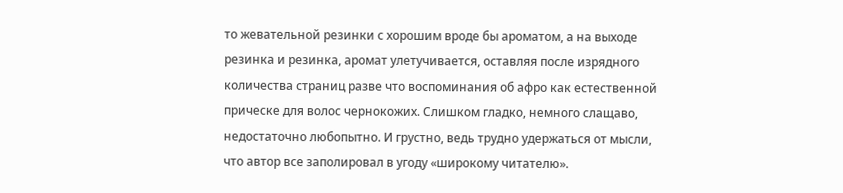то жевательной резинки с хорошим вроде бы ароматом, а на выходе резинка и резинка, аромат улетучивается, оставляя после изрядного количества страниц разве что воспоминания об афро как естественной прическе для волос чернокожих. Слишком гладко, немного слащаво, недостаточно любопытно. И грустно, ведь трудно удержаться от мысли, что автор все заполировал в угоду «широкому читателю».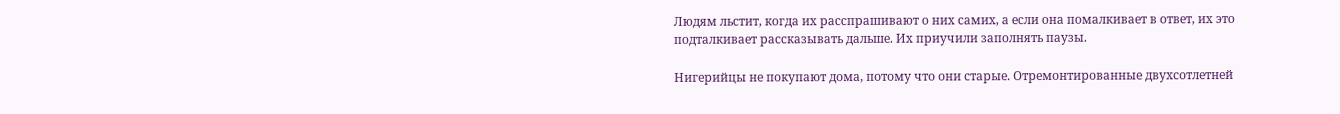Людям льстит, когда их расспрашивают о них самих, а если она помалкивает в ответ, их это подталкивает рассказывать дальше. Их приучили заполнять паузы.

Нигерийцы не покупают дома, потому что они старые. Отремонтированные двухсотлетней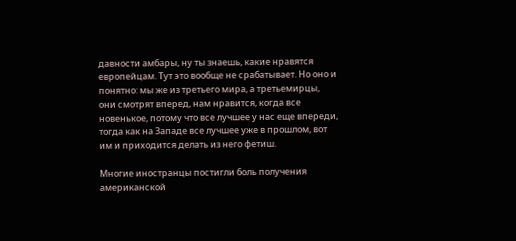давности амбары, ну ты знаешь, какие нравятся европейцам. Тут это вообще не срабатывает. Но оно и понятно: мы же из третьего мира, а третьемирцы, они смотрят вперед, нам нравится, когда все новенькое, потому что все лучшее у нас еще впереди, тогда как на Западе все лучшее уже в прошлом, вот им и приходится делать из него фетиш.

Многие иностранцы постигли боль получения американской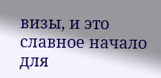визы, и это славное начало для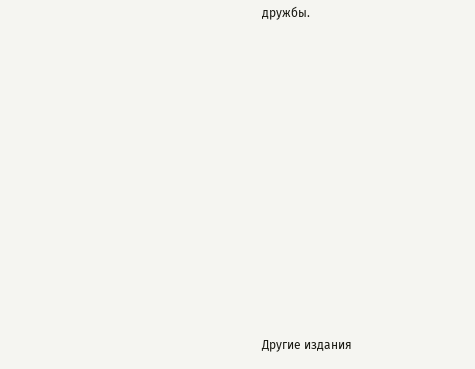дружбы.












Другие издания